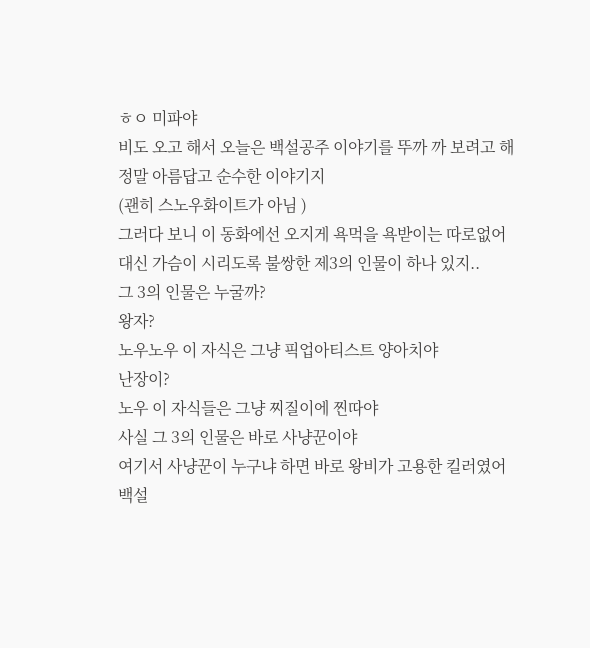ㅎㅇ 미파야
비도 오고 해서 오늘은 백설공주 이야기를 뚜까 까 보려고 해
정말 아름답고 순수한 이야기지
(괜히 스노우화이트가 아님 )
그러다 보니 이 동화에선 오지게 욕먹을 욕받이는 따로없어
대신 가슴이 시리도록 불쌍한 제3의 인물이 하나 있지..
그 3의 인물은 누굴까?
왕자?
노우노우 이 자식은 그냥 픽업아티스트 양아치야
난장이?
노우 이 자식들은 그냥 찌질이에 찐따야
사실 그 3의 인물은 바로 사냥꾼이야
여기서 사냥꾼이 누구냐 하면 바로 왕비가 고용한 킬러였어
백설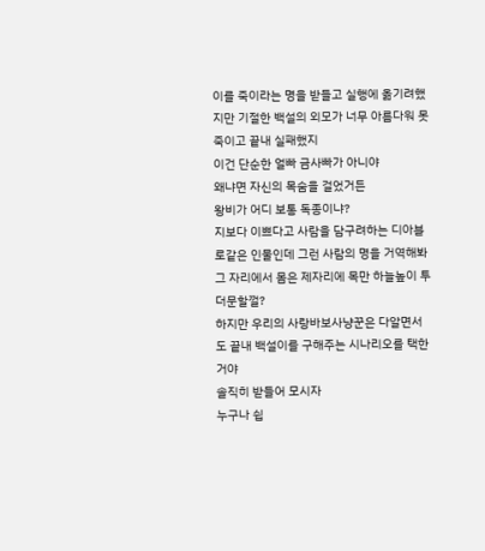이를 죽이라는 명을 받들고 실행에 옮기려했지만 기절한 백설의 외모가 너무 아름다워 못죽이고 끝내 실패했지
이건 단순한 얼빠 금사빠가 아니야
왜냐면 자신의 목숨을 걸었거든
왕비가 어디 보통 독종이냐?
지보다 이쁘다고 사람을 담구려하는 디아블로같은 인물인데 그런 사람의 명을 거역해봐 그 자리에서 몸은 제자리에 목만 하늘높이 투더문할껄?
하지만 우리의 사랑바보사냥꾼은 다알면서도 끝내 백설이를 구해주는 시나리오를 택한거야
솔직히 받들어 모시자
누구나 쉽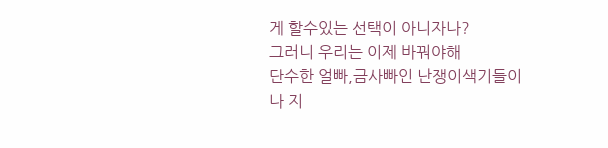게 할수있는 선택이 아니자나?
그러니 우리는 이제 바꿔야해
단수한 얼빠,금사빠인 난쟁이색기들이나 지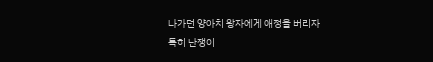나가던 양아치 왕자에게 애정을 버리자
특히 난쟁이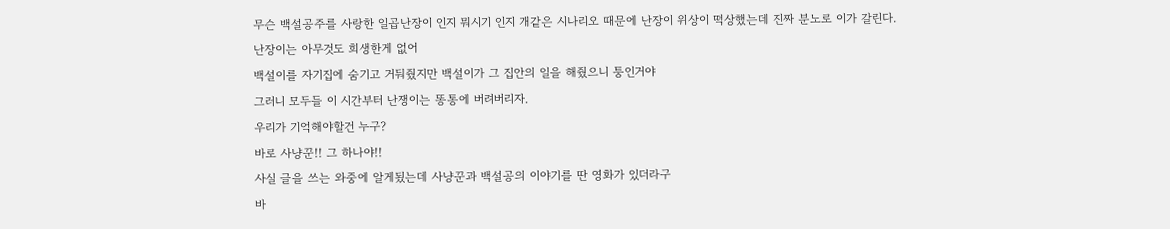무슨 백설공주를 사랑한 일곱난장이 인지 뭐시기 인지 개같은 시나리오 때문에 난장이 위상이 떡상했는데 진짜 분노로 이가 갈린다.
난장이는 아무것도 희생한게 없어
백설이를 자기집에 숨기고 거둬줬지만 백설이가 그 집안의 일을 해줬으니 퉁인거야
그러니 모두들 이 시간부터 난쟁이는 똥통에 버려버리자.
우리가 기억해야할건 누구?
바로 사냥꾼!! 그 하나야!!
사실 글을 쓰는 와중에 알게됬는데 사냥꾼과 백설공의 이야기를 딴 영화가 있더라구
바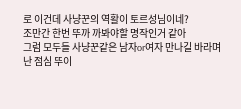로 이건데 사냥꾼의 역활이 토르성님이네?
조만간 한번 뚜까 까봐야할 명작인거 같아
그럼 모두들 사냥꾼같은 남자or여자 만나길 바라며 난 점심 뚜이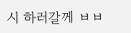시 하러갈께 ㅂㅂ